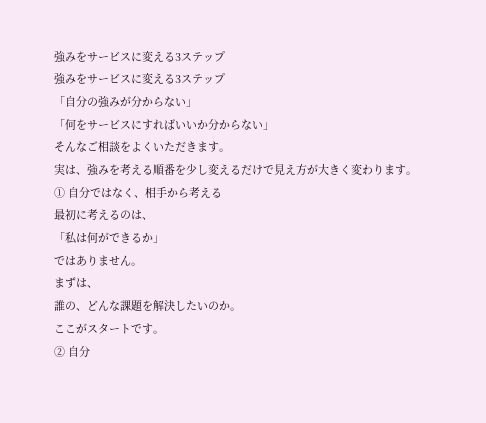強みをサービスに変える3ステップ
強みをサービスに変える3ステップ
「自分の強みが分からない」
「何をサービスにすればいいか分からない」
そんなご相談をよくいただきます。
実は、強みを考える順番を少し変えるだけで見え方が大きく変わります。
① 自分ではなく、相手から考える
最初に考えるのは、
「私は何ができるか」
ではありません。
まずは、
誰の、どんな課題を解決したいのか。
ここがスタートです。
② 自分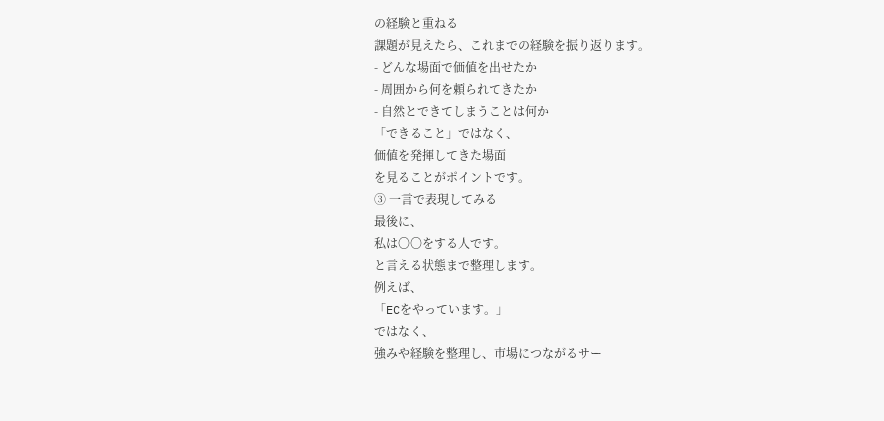の経験と重ねる
課題が見えたら、これまでの経験を振り返ります。
- どんな場面で価値を出せたか
- 周囲から何を頼られてきたか
- 自然とできてしまうことは何か
「できること」ではなく、
価値を発揮してきた場面
を見ることがポイントです。
③ 一言で表現してみる
最後に、
私は〇〇をする人です。
と言える状態まで整理します。
例えば、
「ECをやっています。」
ではなく、
強みや経験を整理し、市場につながるサー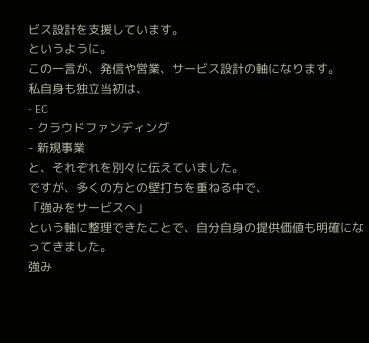ビス設計を支援しています。
というように。
この一言が、発信や営業、サービス設計の軸になります。
私自身も独立当初は、
- EC
- クラウドファンディング
- 新規事業
と、それぞれを別々に伝えていました。
ですが、多くの方との壁打ちを重ねる中で、
「強みをサービスへ」
という軸に整理できたことで、自分自身の提供価値も明確になってきました。
強み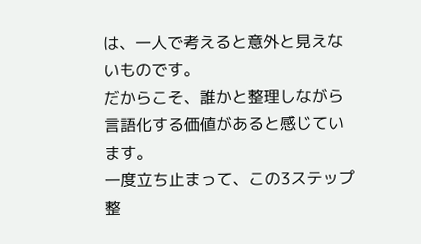は、一人で考えると意外と見えないものです。
だからこそ、誰かと整理しながら言語化する価値があると感じています。
一度立ち止まって、この3ステップ整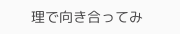理で向き合ってみ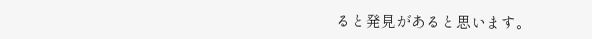ると発見があると思います。